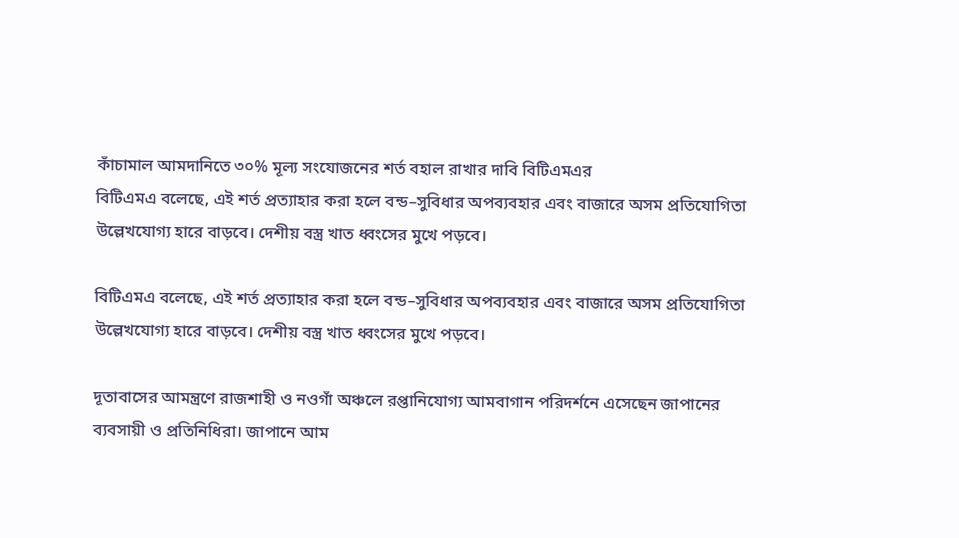কাঁচামাল আমদানিতে ৩০% মূল্য সংযোজনের শর্ত বহাল রাখার দাবি বিটিএমএর
বিটিএমএ বলেছে, এই শর্ত প্রত্যাহার করা হলে বন্ড–সুবিধার অপব্যবহার এবং বাজারে অসম প্রতিযোগিতা উল্লেখযোগ্য হারে বাড়বে। দেশীয় বস্ত্র খাত ধ্বংসের মুখে পড়বে।

বিটিএমএ বলেছে, এই শর্ত প্রত্যাহার করা হলে বন্ড–সুবিধার অপব্যবহার এবং বাজারে অসম প্রতিযোগিতা উল্লেখযোগ্য হারে বাড়বে। দেশীয় বস্ত্র খাত ধ্বংসের মুখে পড়বে।

দূতাবাসের আমন্ত্রণে রাজশাহী ও নওগাঁ অঞ্চলে রপ্তানিযোগ্য আমবাগান পরিদর্শনে এসেছেন জাপানের ব্যবসায়ী ও প্রতিনিধিরা। জাপানে আম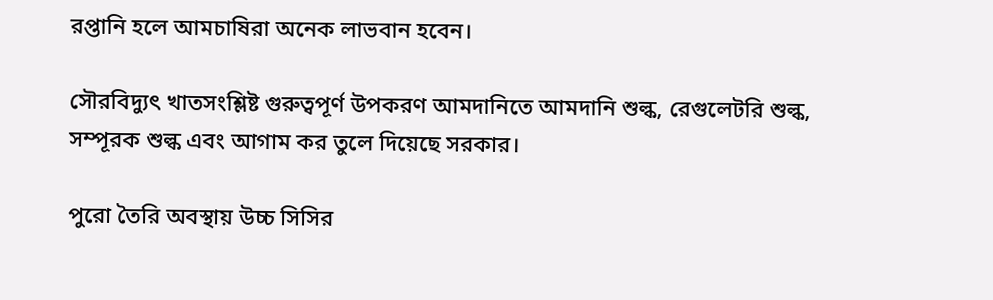রপ্তানি হলে আমচাষিরা অনেক লাভবান হবেন।

সৌরবিদ্যুৎ খাতসংশ্লিষ্ট গুরুত্বপূর্ণ উপকরণ আমদানিতে আমদানি শুল্ক, রেগুলেটরি শুল্ক, সম্পূরক শুল্ক এবং আগাম কর তুলে দিয়েছে সরকার।

পুরো তৈরি অবস্থায় উচ্চ সিসির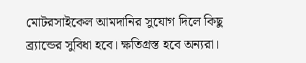মোটরসাইকেল আমদানির সুযোগ দিলে কিছু ব্র্যান্ডের সুবিধা হবে। ক্ষতিগ্রস্ত হবে অন্যরা।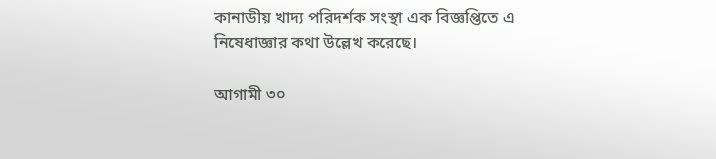কানাডীয় খাদ্য পরিদর্শক সংস্থা এক বিজ্ঞপ্তিতে এ নিষেধাজ্ঞার কথা উল্লেখ করেছে।

আগামী ৩০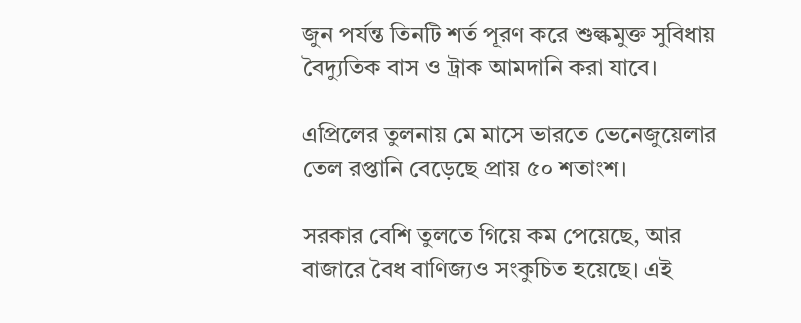জুন পর্যন্ত তিনটি শর্ত পূরণ করে শুল্কমুক্ত সুবিধায় বৈদ্যুতিক বাস ও ট্রাক আমদানি করা যাবে।

এপ্রিলের তুলনায় মে মাসে ভারতে ভেনেজুয়েলার তেল রপ্তানি বেড়েছে প্রায় ৫০ শতাংশ।

সরকার বেশি তুলতে গিয়ে কম পেয়েছে, আর বাজারে বৈধ বাণিজ্যও সংকুচিত হয়েছে। এই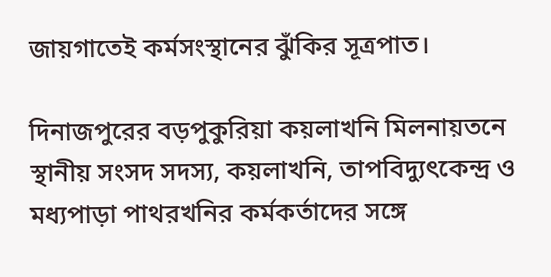জায়গাতেই কর্মসংস্থানের ঝুঁকির সূত্রপাত।

দিনাজপুরের বড়পুকুরিয়া কয়লাখনি মিলনায়তনে স্থানীয় সংসদ সদস্য, কয়লাখনি, তাপবিদ্যুৎকেন্দ্র ও মধ্যপাড়া পাথরখনির কর্মকর্তাদের সঙ্গে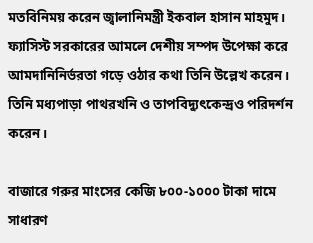মতবিনিময় করেন জ্বালানিমন্ত্রী ইকবাল হাসান মাহমুদ। ফ্যাসিস্ট সরকারের আমলে দেশীয় সম্পদ উপেক্ষা করে আমদানিনির্ভরতা গড়ে ওঠার কথা তিনি উল্লেখ করেন। তিনি মধ্যপাড়া পাথরখনি ও তাপবিদ্যুৎকেন্দ্রও পরিদর্শন করেন।

বাজারে গরুর মাংসের কেজি ৮০০-১০০০ টাকা দামে সাধারণ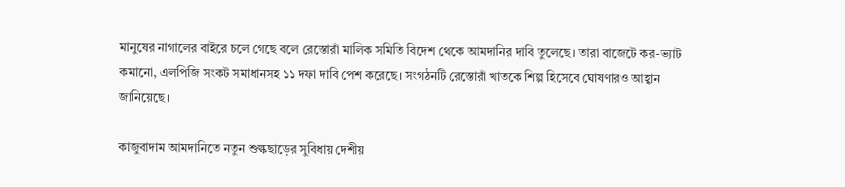মানুষের নাগালের বাইরে চলে গেছে বলে রেস্তোরাঁ মালিক সমিতি বিদেশ থেকে আমদানির দাবি তুলেছে। তারা বাজেটে কর-ভ্যাট কমানো, এলপিজি সংকট সমাধানসহ ১১ দফা দাবি পেশ করেছে। সংগঠনটি রেস্তোরাঁ খাতকে শিল্প হিসেবে ঘোষণারও আহ্বান জানিয়েছে।

কাজুবাদাম আমদানিতে নতুন শুল্কছাড়ের সুবিধায় দেশীয়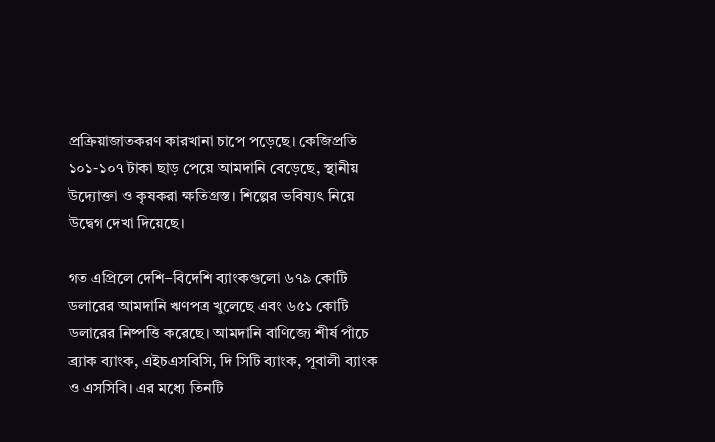প্রক্রিয়াজাতকরণ কারখানা চাপে পড়েছে। কেজিপ্রতি ১০১-১০৭ টাকা ছাড় পেয়ে আমদানি বেড়েছে, স্থানীয় উদ্যোক্তা ও কৃষকরা ক্ষতিগ্রস্ত। শিল্পের ভবিষ্যৎ নিয়ে উদ্বেগ দেখা দিয়েছে।

গত এপ্রিলে দেশি–বিদেশি ব্যাংকগুলো ৬৭৯ কোটি ডলারের আমদানি ঋণপত্র খুলেছে এবং ৬৫১ কোটি ডলারের নিষ্পত্তি করেছে। আমদানি বাণিজ্যে শীর্ষ পাঁচে ব্র্যাক ব্যাংক, এইচএসবিসি, দি সিটি ব্যাংক, পূবালী ব্যাংক ও এসসিবি। এর মধ্যে তিনটি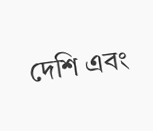দেশি এবং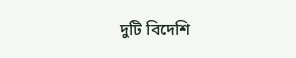দুটি বিদেশি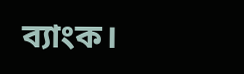ব্যাংক।